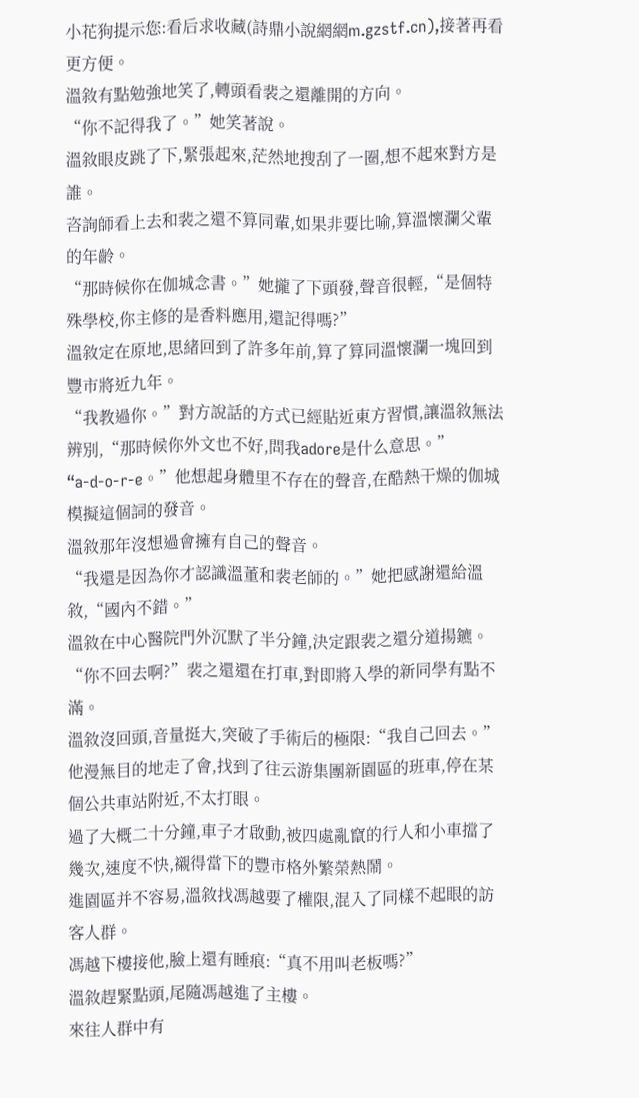小花狗提示您:看后求收藏(詩鼎小說網網m.gzstf.cn),接著再看更方便。
溫敘有點勉強地笑了,轉頭看裴之還離開的方向。
“你不記得我了。”她笑著說。
溫敘眼皮跳了下,緊張起來,茫然地搜刮了一圈,想不起來對方是誰。
咨詢師看上去和裴之還不算同輩,如果非要比喻,算溫懷瀾父輩的年齡。
“那時候你在伽城念書。”她攏了下頭發,聲音很輕,“是個特殊學校,你主修的是香料應用,還記得嗎?”
溫敘定在原地,思緒回到了許多年前,算了算同溫懷瀾一塊回到豐市將近九年。
“我教過你。”對方說話的方式已經貼近東方習慣,讓溫敘無法辨別,“那時候你外文也不好,問我adore是什么意思。”
“a-d-o-r-e。”他想起身體里不存在的聲音,在酷熱干燥的伽城模擬這個詞的發音。
溫敘那年沒想過會擁有自己的聲音。
“我還是因為你才認識溫董和裴老師的。”她把感謝還給溫敘,“國內不錯。”
溫敘在中心醫院門外沉默了半分鐘,決定跟裴之還分道揚鑣。
“你不回去啊?”裴之還還在打車,對即將入學的新同學有點不滿。
溫敘沒回頭,音量挺大,突破了手術后的極限:“我自己回去。”
他漫無目的地走了會,找到了往云游集團新園區的班車,停在某個公共車站附近,不太打眼。
過了大概二十分鐘,車子才啟動,被四處亂竄的行人和小車擋了幾次,速度不快,襯得當下的豐市格外繁榮熱鬧。
進園區并不容易,溫敘找馮越要了權限,混入了同樣不起眼的訪客人群。
馮越下樓接他,臉上還有睡痕:“真不用叫老板嗎?”
溫敘趕緊點頭,尾隨馮越進了主樓。
來往人群中有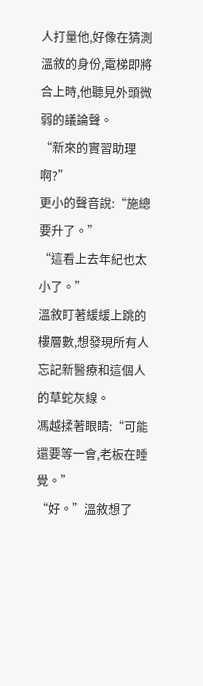人打量他,好像在猜測溫敘的身份,電梯即將合上時,他聽見外頭微弱的議論聲。
“新來的實習助理啊?”
更小的聲音說:“施總要升了。”
“這看上去年紀也太小了。”
溫敘盯著緩緩上跳的樓層數,想發現所有人忘記新醫療和這個人的草蛇灰線。
馮越揉著眼睛:“可能還要等一會,老板在睡覺。”
“好。”溫敘想了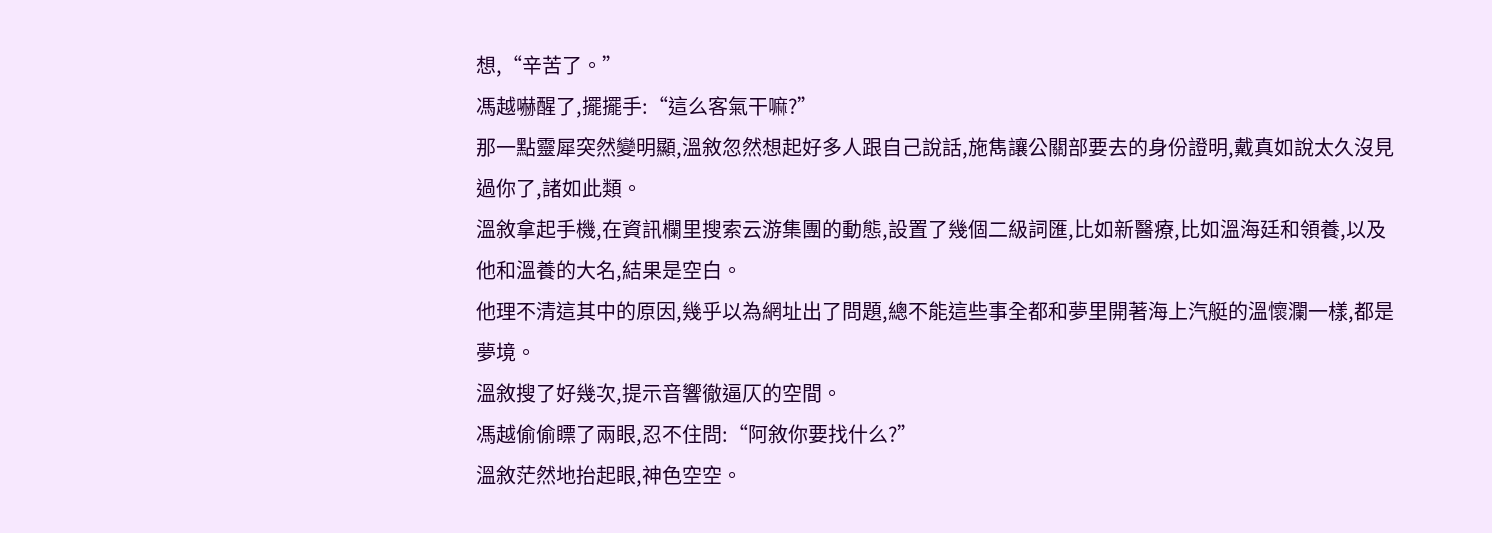想,“辛苦了。”
馮越嚇醒了,擺擺手:“這么客氣干嘛?”
那一點靈犀突然變明顯,溫敘忽然想起好多人跟自己說話,施雋讓公關部要去的身份證明,戴真如說太久沒見過你了,諸如此類。
溫敘拿起手機,在資訊欄里搜索云游集團的動態,設置了幾個二級詞匯,比如新醫療,比如溫海廷和領養,以及他和溫養的大名,結果是空白。
他理不清這其中的原因,幾乎以為網址出了問題,總不能這些事全都和夢里開著海上汽艇的溫懷瀾一樣,都是夢境。
溫敘搜了好幾次,提示音響徹逼仄的空間。
馮越偷偷瞟了兩眼,忍不住問:“阿敘你要找什么?”
溫敘茫然地抬起眼,神色空空。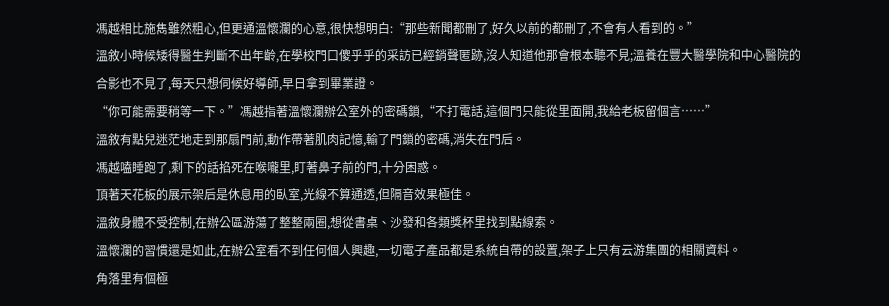馮越相比施雋雖然粗心,但更通溫懷瀾的心意,很快想明白:“那些新聞都刪了,好久以前的都刪了,不會有人看到的。”
溫敘小時候矮得醫生判斷不出年齡,在學校門口傻乎乎的采訪已經銷聲匿跡,沒人知道他那會根本聽不見;溫養在豐大醫學院和中心醫院的合影也不見了,每天只想伺候好導師,早日拿到畢業證。
“你可能需要稍等一下。”馮越指著溫懷瀾辦公室外的密碼鎖,“不打電話,這個門只能從里面開,我給老板留個言……”
溫敘有點兒迷茫地走到那扇門前,動作帶著肌肉記憶,輸了門鎖的密碼,消失在門后。
馮越嗑睡跑了,剩下的話掐死在喉嚨里,盯著鼻子前的門,十分困惑。
頂著天花板的展示架后是休息用的臥室,光線不算通透,但隔音效果極佳。
溫敘身體不受控制,在辦公區游蕩了整整兩圈,想從書桌、沙發和各類獎杯里找到點線索。
溫懷瀾的習慣還是如此,在辦公室看不到任何個人興趣,一切電子產品都是系統自帶的設置,架子上只有云游集團的相關資料。
角落里有個極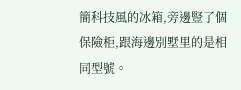簡科技風的冰箱,旁邊豎了個保險柜,跟海邊別墅里的是相同型號。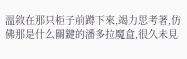溫敘在那只柜子前蹲下來,竭力思考著,仿佛那是什么關鍵的潘多拉魔盒,很久未見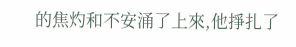的焦灼和不安涌了上來,他掙扎了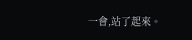一會,站了起來。